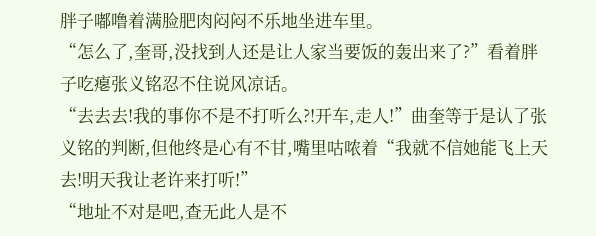胖子嘟噜着满脸肥肉闷闷不乐地坐进车里。
“怎么了,奎哥,没找到人还是让人家当要饭的轰出来了?”看着胖子吃瘪张义铭忍不住说风凉话。
“去去去!我的事你不是不打听么?!开车,走人!”曲奎等于是认了张义铭的判断,但他终是心有不甘,嘴里咕哝着“我就不信她能飞上天去!明天我让老许来打听!”
“地址不对是吧,查无此人是不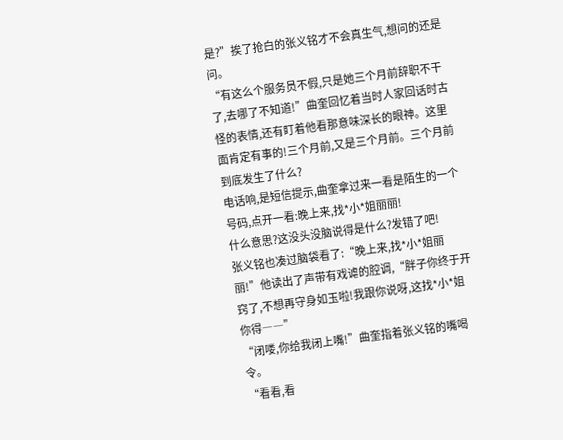是?”挨了抢白的张义铭才不会真生气,想问的还是问。
“有这么个服务员不假,只是她三个月前辞职不干了,去哪了不知道!”曲奎回忆着当时人家回话时古怪的表情,还有盯着他看那意味深长的眼神。这里面肯定有事的!三个月前,又是三个月前。三个月前到底发生了什么?
电话响,是短信提示,曲奎拿过来一看是陌生的一个号码,点开一看:晚上来,找*小*姐丽丽!
什么意思?这没头没脑说得是什么?发错了吧!
张义铭也凑过脑袋看了:“晚上来,找*小*姐丽丽!”他读出了声带有戏谑的腔调,“胖子你终于开窍了,不想再守身如玉啦!我跟你说呀,这找*小*姐你得――”
“闭喽,你给我闭上嘴!”曲奎指着张义铭的嘴喝令。
“看看,看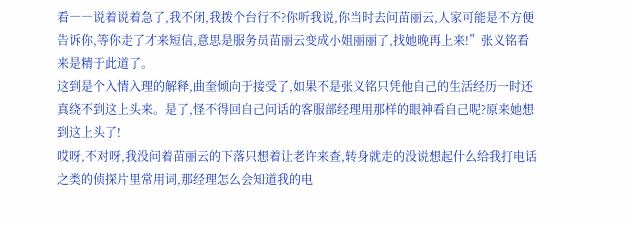看――说着说着急了,我不闭,我拨个台行不?你听我说,你当时去问苗丽云,人家可能是不方便告诉你,等你走了才来短信,意思是服务员苗丽云变成小姐丽丽了,找她晚再上来!”张义铭看来是精于此道了。
这到是个入情入理的解释,曲奎倾向于接受了,如果不是张义铭只凭他自己的生活经历一时还真绕不到这上头来。是了,怪不得回自己问话的客服部经理用那样的眼神看自己呢?原来她想到这上头了!
哎呀,不对呀,我没问着苗丽云的下落只想着让老许来查,转身就走的没说想起什么给我打电话之类的侦探片里常用词,那经理怎么会知道我的电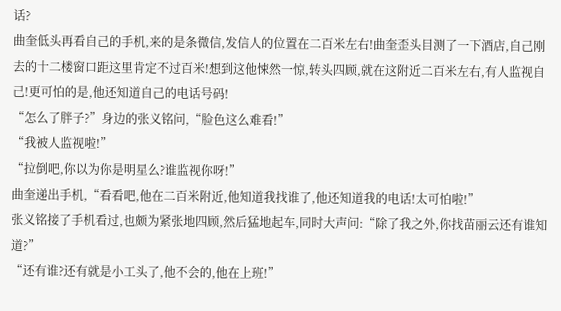话?
曲奎低头再看自己的手机,来的是条微信,发信人的位置在二百米左右!曲奎歪头目测了一下酒店,自己刚去的十二楼窗口距这里肯定不过百米!想到这他悚然一惊,转头四顾,就在这附近二百米左右,有人监视自己!更可怕的是,他还知道自己的电话号码!
“怎么了胖子?”身边的张义铭问,“脸色这么难看!”
“我被人监视啦!”
“拉倒吧,你以为你是明星么?谁监视你呀!”
曲奎递出手机,“看看吧,他在二百米附近,他知道我找谁了,他还知道我的电话!太可怕啦!”
张义铭接了手机看过,也颇为紧张地四顾,然后猛地起车,同时大声问:“除了我之外,你找苗丽云还有谁知道?”
“还有谁?还有就是小工头了,他不会的,他在上班!”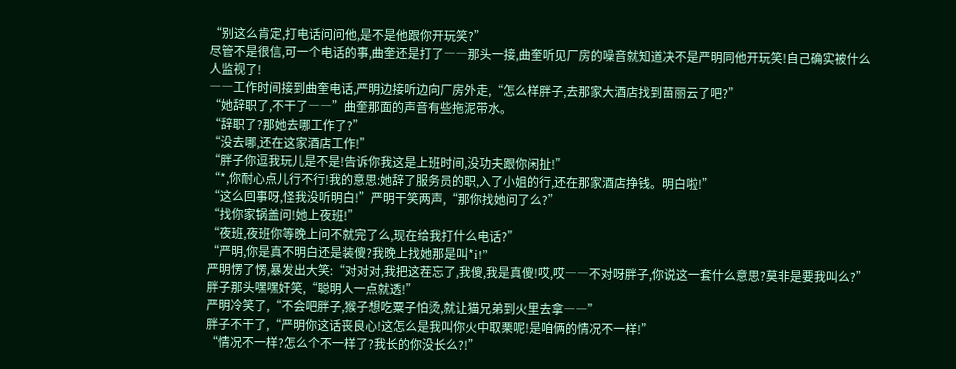“别这么肯定,打电话问问他,是不是他跟你开玩笑?”
尽管不是很信,可一个电话的事,曲奎还是打了――那头一接,曲奎听见厂房的噪音就知道决不是严明同他开玩笑!自己确实被什么人监视了!
――工作时间接到曲奎电话,严明边接听边向厂房外走,“怎么样胖子,去那家大酒店找到苗丽云了吧?”
“她辞职了,不干了――”曲奎那面的声音有些拖泥带水。
“辞职了?那她去哪工作了?”
“没去哪,还在这家酒店工作!”
“胖子你逗我玩儿是不是!告诉你我这是上班时间,没功夫跟你闲扯!”
“*,你耐心点儿行不行!我的意思:她辞了服务员的职,入了小姐的行,还在那家酒店挣钱。明白啦!”
“这么回事呀,怪我没听明白!”严明干笑两声,“那你找她问了么?”
“找你家锅盖问!她上夜班!”
“夜班,夜班你等晚上问不就完了么,现在给我打什么电话?”
“严明,你是真不明白还是装傻?我晚上找她那是叫*i!”
严明愣了愣,暴发出大笑:“对对对,我把这茬忘了,我傻,我是真傻!哎,哎――不对呀胖子,你说这一套什么意思?莫非是要我叫么?”
胖子那头嘿嘿奸笑,“聪明人一点就透!”
严明冷笑了,“不会吧胖子,猴子想吃粟子怕烫,就让猫兄弟到火里去拿――”
胖子不干了,“严明你这话丧良心!这怎么是我叫你火中取栗呢!是咱俩的情况不一样!”
“情况不一样?怎么个不一样了?我长的你没长么?!”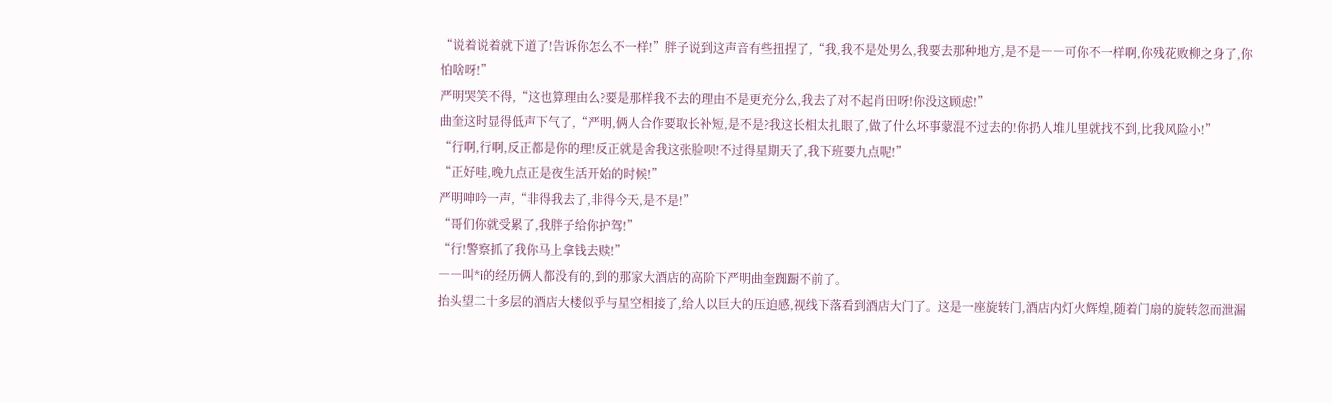“说着说着就下道了!告诉你怎么不一样!”胖子说到这声音有些扭捏了,“我,我不是处男么,我要去那种地方,是不是――可你不一样啊,你残花败柳之身了,你怕啥呀!”
严明哭笑不得,“这也算理由么?要是那样我不去的理由不是更充分么,我去了对不起肖田呀!你没这顾虑!”
曲奎这时显得低声下气了,“严明,俩人合作要取长补短,是不是?我这长相太扎眼了,做了什么坏事蒙混不过去的!你扔人堆儿里就找不到,比我风险小!”
“行啊,行啊,反正都是你的理!反正就是舍我这张脸呗!不过得星期天了,我下班要九点呢!”
“正好哇,晚九点正是夜生活开始的时候!”
严明呻吟一声,“非得我去了,非得今天,是不是!”
“哥们你就受累了,我胖子给你护驾!”
“行!警察抓了我你马上拿钱去赎!”
――叫*i的经历俩人都没有的,到的那家大酒店的高阶下严明曲奎踟蹰不前了。
抬头望二十多层的酒店大楼似乎与星空相接了,给人以巨大的压迫感,视线下落看到酒店大门了。这是一座旋转门,酒店内灯火辉煌,随着门扇的旋转忽而泄漏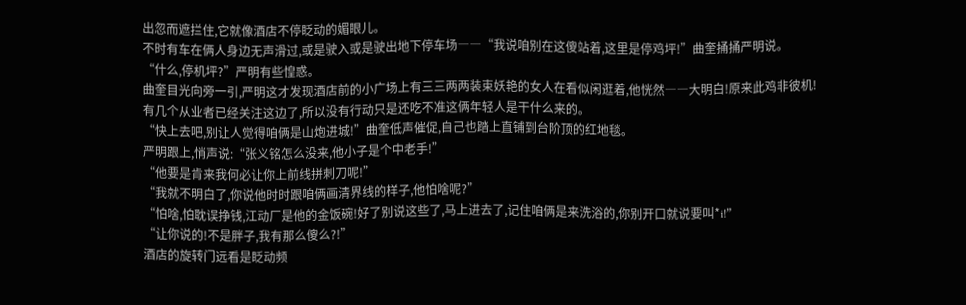出忽而遮拦住,它就像酒店不停眨动的媚眼儿。
不时有车在俩人身边无声滑过,或是驶入或是驶出地下停车场――“我说咱别在这傻站着,这里是停鸡坪!”曲奎捅捅严明说。
“什么,停机坪?”严明有些惶惑。
曲奎目光向旁一引,严明这才发现酒店前的小广场上有三三两两装束妖艳的女人在看似闲逛着,他恍然――大明白!原来此鸡非彼机!
有几个从业者已经关注这边了,所以没有行动只是还吃不准这俩年轻人是干什么来的。
“快上去吧,别让人觉得咱俩是山炮进城!”曲奎低声催促,自己也踏上直铺到台阶顶的红地毯。
严明跟上,悄声说:“张义铭怎么没来,他小子是个中老手!”
“他要是肯来我何必让你上前线拼刺刀呢!”
“我就不明白了,你说他时时跟咱俩画清界线的样子,他怕啥呢?”
“怕啥,怕耽误挣钱,江动厂是他的金饭碗!好了别说这些了,马上进去了,记住咱俩是来洗浴的,你别开口就说要叫*i!”
“让你说的!不是胖子,我有那么傻么?!”
酒店的旋转门远看是眨动频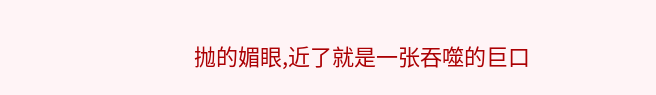抛的媚眼,近了就是一张吞噬的巨口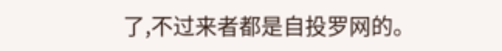了,不过来者都是自投罗网的。